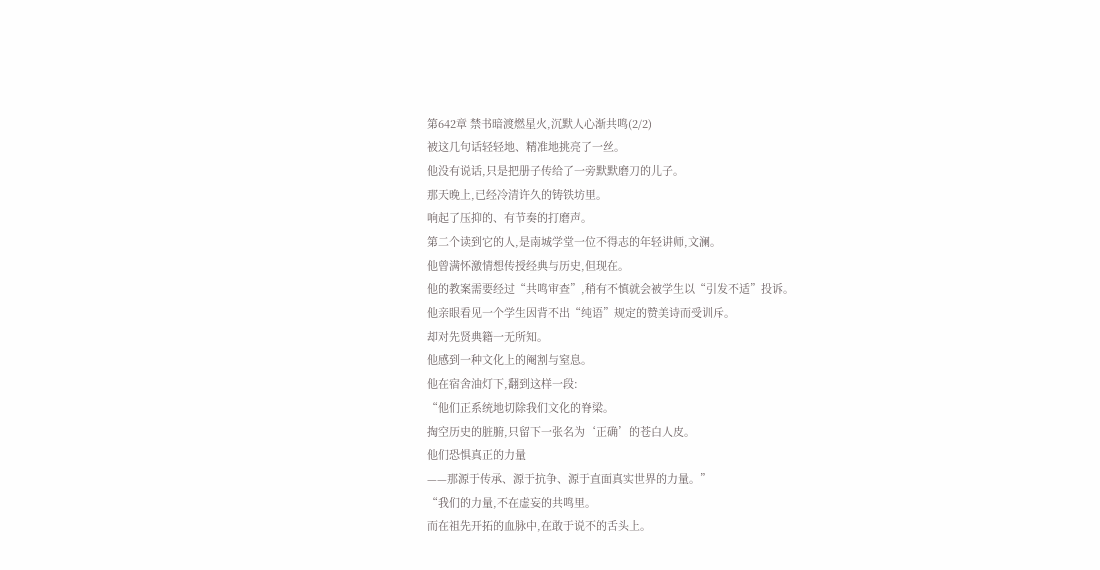第642章 禁书暗渡燃星火,沉默人心渐共鸣(2/2)
被这几句话轻轻地、精准地挑亮了一丝。
他没有说话,只是把册子传给了一旁默默磨刀的儿子。
那天晚上,已经冷清许久的铸铁坊里。
响起了压抑的、有节奏的打磨声。
第二个读到它的人,是南城学堂一位不得志的年轻讲师,文澜。
他曾满怀激情想传授经典与历史,但现在。
他的教案需要经过“共鸣审查”,稍有不慎就会被学生以“引发不适”投诉。
他亲眼看见一个学生因背不出“纯语”规定的赞美诗而受训斥。
却对先贤典籍一无所知。
他感到一种文化上的阉割与窒息。
他在宿舍油灯下,翻到这样一段:
“他们正系统地切除我们文化的脊梁。
掏空历史的脏腑,只留下一张名为‘正确’的苍白人皮。
他们恐惧真正的力量
——那源于传承、源于抗争、源于直面真实世界的力量。”
“我们的力量,不在虚妄的共鸣里。
而在祖先开拓的血脉中,在敢于说不的舌头上。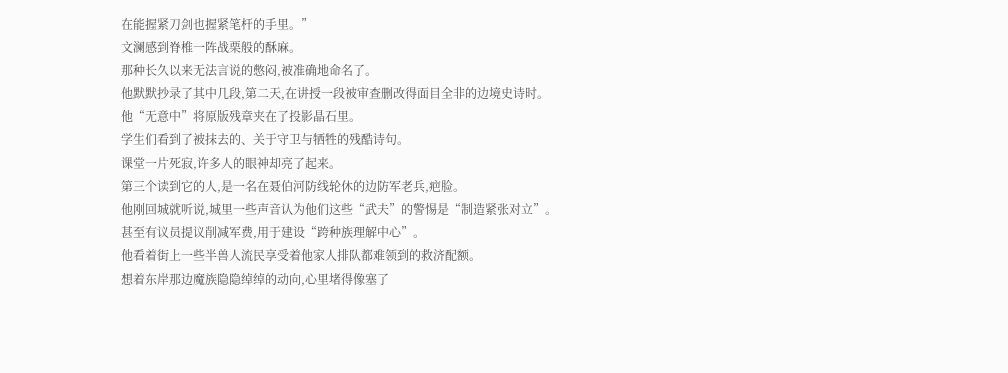在能握紧刀剑也握紧笔杆的手里。”
文澜感到脊椎一阵战栗般的酥麻。
那种长久以来无法言说的憋闷,被准确地命名了。
他默默抄录了其中几段,第二天,在讲授一段被审查删改得面目全非的边境史诗时。
他“无意中”将原版残章夹在了投影晶石里。
学生们看到了被抹去的、关于守卫与牺牲的残酷诗句。
课堂一片死寂,许多人的眼神却亮了起来。
第三个读到它的人,是一名在聂伯河防线轮休的边防军老兵,疤脸。
他刚回城就听说,城里一些声音认为他们这些“武夫”的警惕是“制造紧张对立”。
甚至有议员提议削减军费,用于建设“跨种族理解中心”。
他看着街上一些半兽人流民享受着他家人排队都难领到的救济配额。
想着东岸那边魔族隐隐绰绰的动向,心里堵得像塞了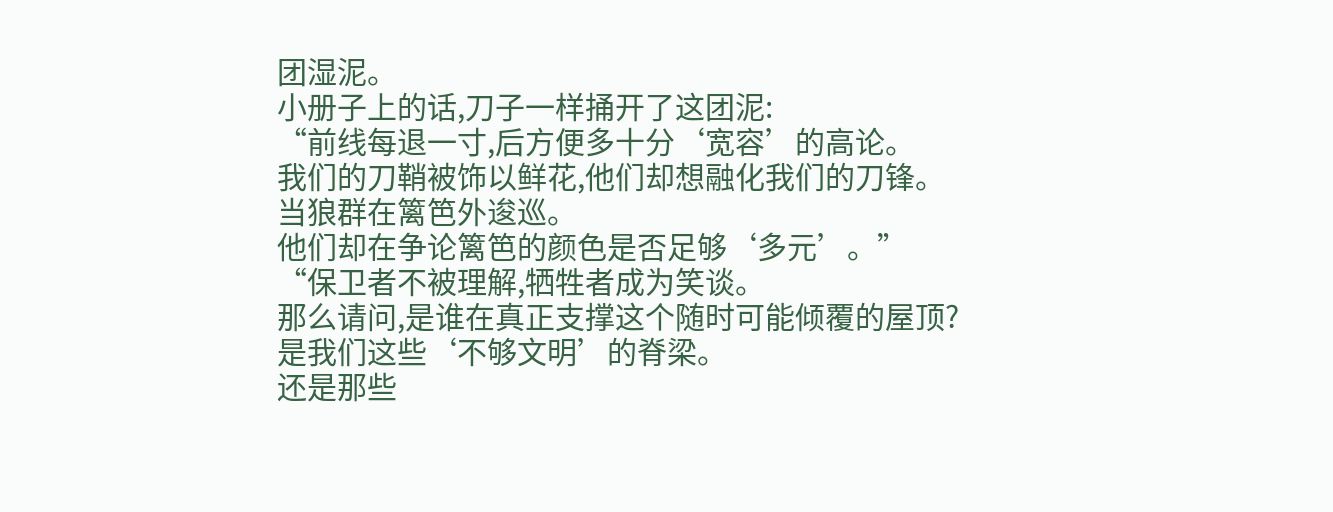团湿泥。
小册子上的话,刀子一样捅开了这团泥:
“前线每退一寸,后方便多十分‘宽容’的高论。
我们的刀鞘被饰以鲜花,他们却想融化我们的刀锋。
当狼群在篱笆外逡巡。
他们却在争论篱笆的颜色是否足够‘多元’。”
“保卫者不被理解,牺牲者成为笑谈。
那么请问,是谁在真正支撑这个随时可能倾覆的屋顶?
是我们这些‘不够文明’的脊梁。
还是那些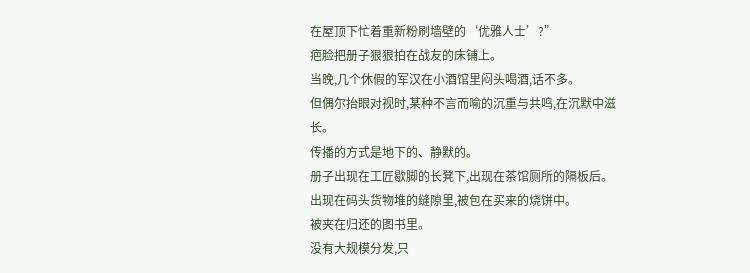在屋顶下忙着重新粉刷墙壁的‘优雅人士’?”
疤脸把册子狠狠拍在战友的床铺上。
当晚,几个休假的军汉在小酒馆里闷头喝酒,话不多。
但偶尔抬眼对视时,某种不言而喻的沉重与共鸣,在沉默中滋长。
传播的方式是地下的、静默的。
册子出现在工匠歇脚的长凳下,出现在茶馆厕所的隔板后。
出现在码头货物堆的缝隙里,被包在买来的烧饼中。
被夹在归还的图书里。
没有大规模分发,只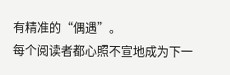有精准的“偶遇”。
每个阅读者都心照不宣地成为下一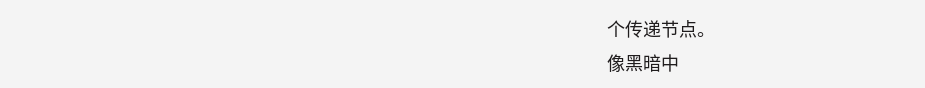个传递节点。
像黑暗中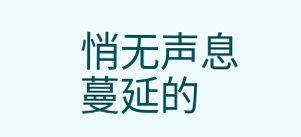悄无声息蔓延的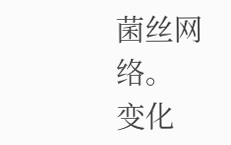菌丝网络。
变化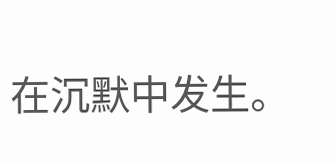在沉默中发生。